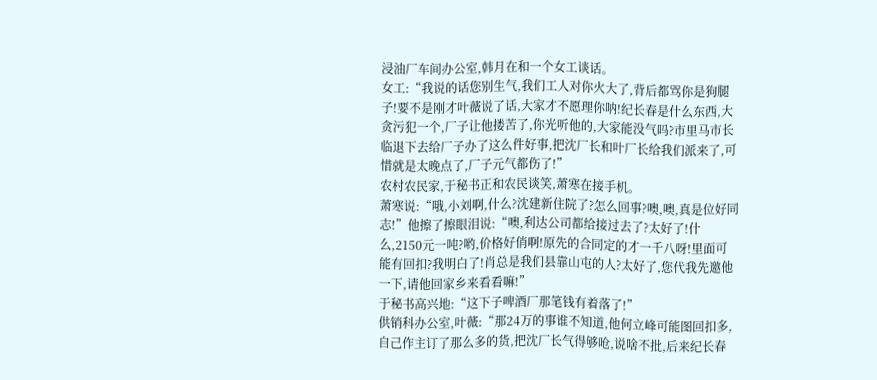浸油厂车间办公室,韩月在和一个女工谈话。
女工:“我说的话您别生气,我们工人对你火大了,背后都骂你是狗腿子!要不是刚才叶薇说了话,大家才不愿理你呐!纪长春是什么东西,大贪污犯一个,厂子让他搂苦了,你光听他的,大家能没气吗?市里马市长临退下去给厂子办了这么件好事,把沈厂长和叶厂长给我们派来了,可惜就是太晚点了,厂子元气都伤了!”
农村农民家,于秘书正和农民谈笑,萧寒在接手机。
萧寒说:“哦,小刘啊,什么?沈建新住院了?怎么回事?噢,噢,真是位好同志!”他擦了擦眼泪说:“噢,利达公司都给接过去了?太好了!什么,2150元一吨?哟,价格好俏啊!原先的合同定的才一千八呀!里面可能有回扣?我明白了!肖总是我们县靠山屯的人?太好了,您代我先邀他一下,请他回家乡来看看嘛!”
于秘书高兴地:“这下子啤酒厂那笔钱有着落了!”
供销科办公室,叶薇:“那24万的事谁不知道,他何立峰可能图回扣多,自己作主订了那么多的货,把沈厂长气得够呛,说啥不批,后来纪长春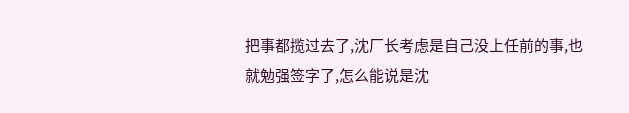把事都揽过去了,沈厂长考虑是自己没上任前的事,也就勉强签字了,怎么能说是沈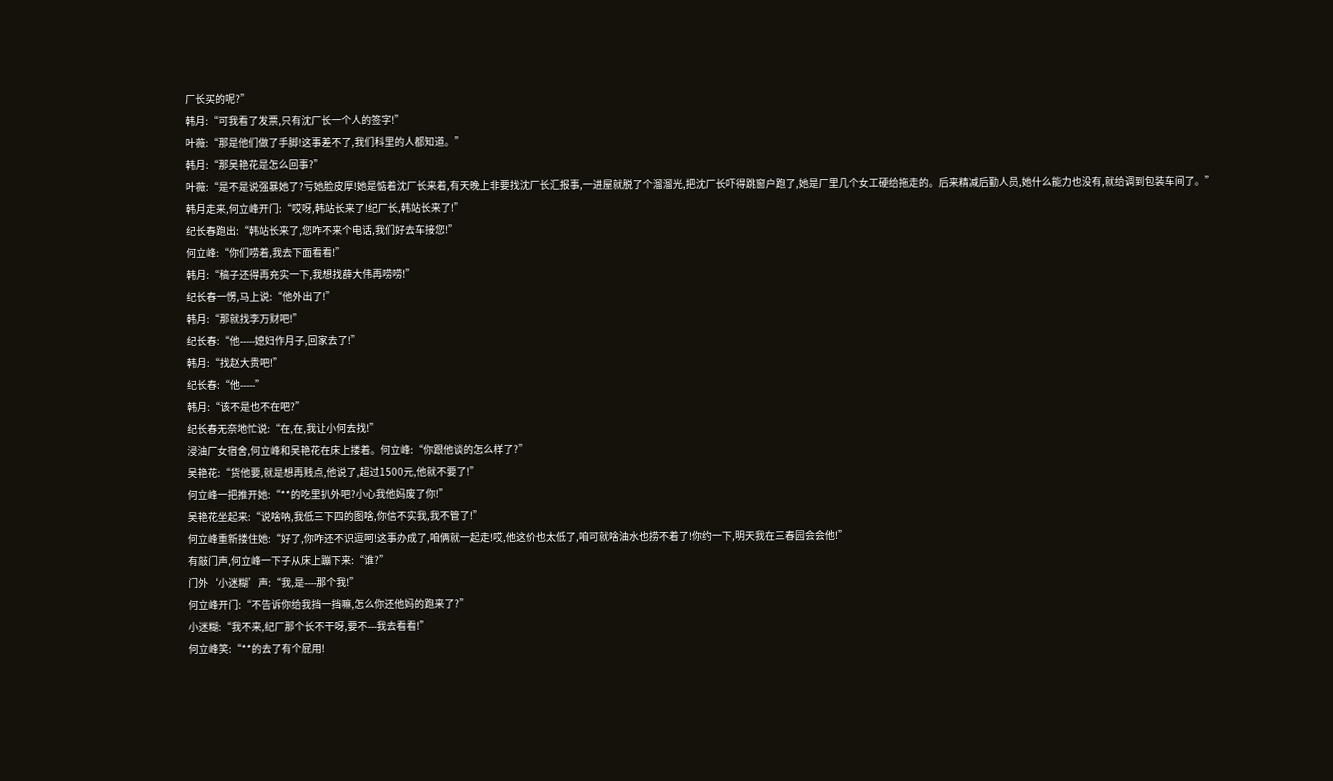厂长买的呢?”
韩月:“可我看了发票,只有沈厂长一个人的签字!”
叶薇:“那是他们做了手脚!这事差不了,我们科里的人都知道。”
韩月:“那吴艳花是怎么回事?”
叶薇:“是不是说强暴她了?亏她脸皮厚!她是惦着沈厂长来着,有天晚上非要找沈厂长汇报事,一进屋就脱了个溜溜光,把沈厂长吓得跳窗户跑了,她是厂里几个女工硬给拖走的。后来精减后勤人员,她什么能力也没有,就给调到包装车间了。”
韩月走来,何立峰开门:“哎呀,韩站长来了!纪厂长,韩站长来了!”
纪长春跑出:“韩站长来了,您咋不来个电话,我们好去车接您!”
何立峰:“你们唠着,我去下面看看!”
韩月:“稿子还得再充实一下,我想找薛大伟再唠唠!”
纪长春一愣,马上说:“他外出了!”
韩月:“那就找李万财吧!”
纪长春:“他-----媳妇作月子,回家去了!”
韩月:“找赵大贵吧!”
纪长春:“他-----”
韩月:“该不是也不在吧?”
纪长春无奈地忙说:“在,在,我让小何去找!”
浸油厂女宿舍,何立峰和吴艳花在床上搂着。何立峰:“你跟他谈的怎么样了?”
吴艳花:“货他要,就是想再贱点,他说了,超过1500元,他就不要了!”
何立峰一把推开她:“**的吃里扒外吧?小心我他妈废了你!”
吴艳花坐起来:“说啥呐,我低三下四的图啥,你信不实我,我不管了!”
何立峰重新搂住她:“好了,你咋还不识逗呵!这事办成了,咱俩就一起走!哎,他这价也太低了,咱可就啥油水也捞不着了!你约一下,明天我在三春园会会他!”
有敲门声,何立峰一下子从床上蹦下来:“谁?”
门外‘小迷糊’声:“我,是----那个我!”
何立峰开门:“不告诉你给我挡一挡嘛,怎么你还他妈的跑来了?”
小迷糊:“我不来,纪厂那个长不干呀,要不---我去看看!”
何立峰笑:“**的去了有个屁用!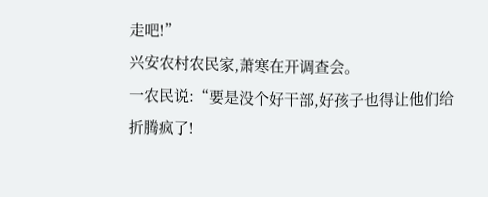走吧!”
兴安农村农民家,萧寒在开调查会。
一农民说:“要是没个好干部,好孩子也得让他们给折腾疯了!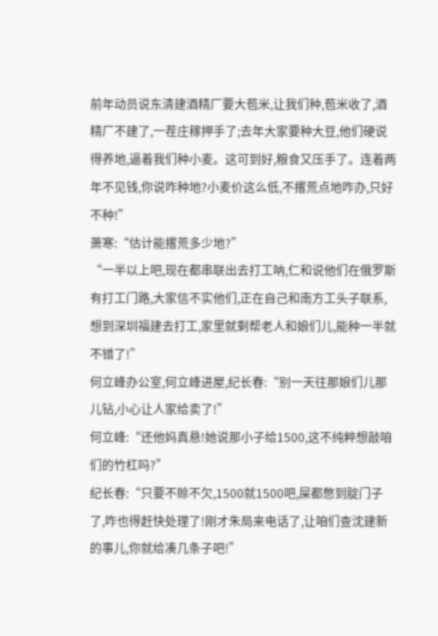前年动员说东清建酒精厂要大苞米,让我们种,苞米收了,酒精厂不建了,一茬庄稼押手了;去年大家要种大豆,他们硬说得养地,逼着我们种小麦。这可到好,粮食又压手了。连着两年不见钱,你说咋种地?小麦价这么低,不撂荒点地咋办,只好不种!”
萧寒:“估计能撂荒多少地?”
“一半以上吧,现在都串联出去打工呐,仁和说他们在俄罗斯有打工门路,大家信不实他们,正在自己和南方工头子联系,想到深圳福建去打工,家里就剩帮老人和娘们儿,能种一半就不错了!”
何立峰办公室,何立峰进屋,纪长春:“别一天往那娘们儿那儿钻,小心让人家给卖了!”
何立峰:“还他妈真悬!她说那小子给1500,这不纯粹想敲咱们的竹杠吗?”
纪长春:“只要不赊不欠,1500就1500吧,屎都憋到腚门子了,咋也得赶快处理了!刚才朱局来电话了,让咱们查沈建新的事儿,你就给凑几条子吧!”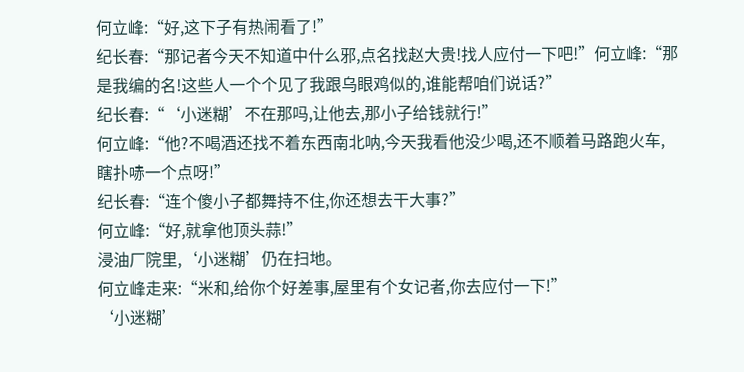何立峰:“好,这下子有热闹看了!”
纪长春:“那记者今天不知道中什么邪,点名找赵大贵!找人应付一下吧!”何立峰:“那是我编的名!这些人一个个见了我跟乌眼鸡似的,谁能帮咱们说话?”
纪长春:“‘小迷糊’不在那吗,让他去,那小子给钱就行!”
何立峰:“他?不喝酒还找不着东西南北呐,今天我看他没少喝,还不顺着马路跑火车,瞎扑哧一个点呀!”
纪长春:“连个傻小子都舞持不住,你还想去干大事?”
何立峰:“好,就拿他顶头蒜!”
浸油厂院里,‘小迷糊’仍在扫地。
何立峰走来:“米和,给你个好差事,屋里有个女记者,你去应付一下!”
‘小迷糊’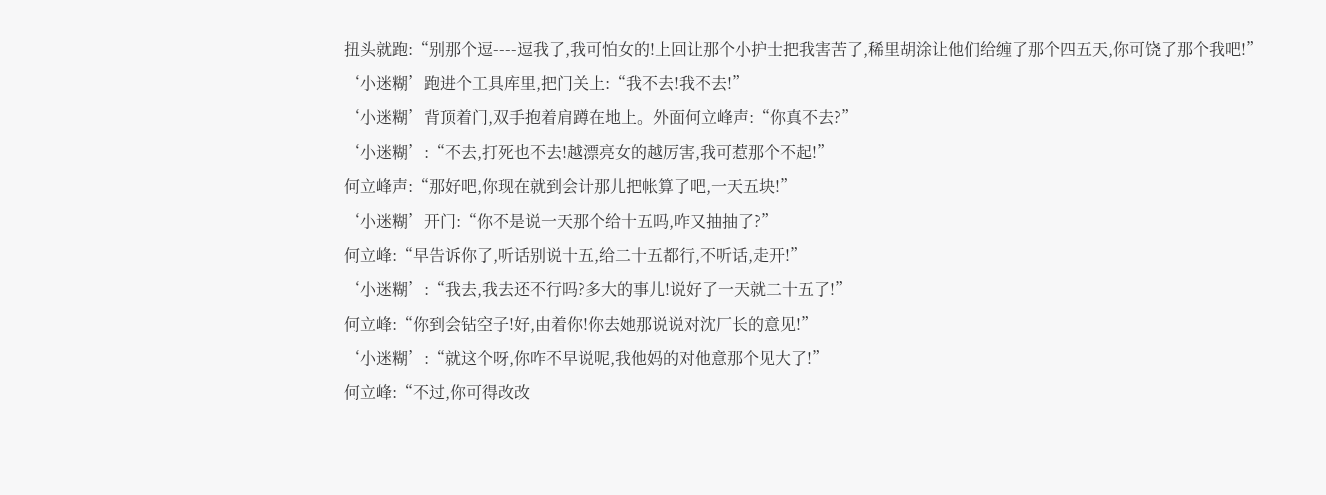扭头就跑:“别那个逗----逗我了,我可怕女的!上回让那个小护士把我害苦了,稀里胡涂让他们给缠了那个四五天,你可饶了那个我吧!”
‘小迷糊’跑进个工具库里,把门关上:“我不去!我不去!”
‘小迷糊’背顶着门,双手抱着肩蹲在地上。外面何立峰声:“你真不去?”
‘小迷糊’:“不去,打死也不去!越漂亮女的越厉害,我可惹那个不起!”
何立峰声:“那好吧,你现在就到会计那儿把帐算了吧,一天五块!”
‘小迷糊’开门:“你不是说一天那个给十五吗,咋又抽抽了?”
何立峰:“早告诉你了,听话别说十五,给二十五都行,不听话,走开!”
‘小迷糊’:“我去,我去还不行吗?多大的事儿!说好了一天就二十五了!”
何立峰:“你到会钻空子!好,由着你!你去她那说说对沈厂长的意见!”
‘小迷糊’:“就这个呀,你咋不早说呢,我他妈的对他意那个见大了!”
何立峰:“不过,你可得改改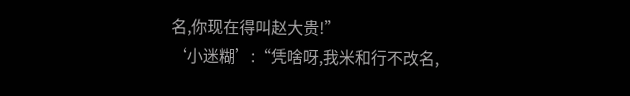名,你现在得叫赵大贵!”
‘小迷糊’:“凭啥呀,我米和行不改名,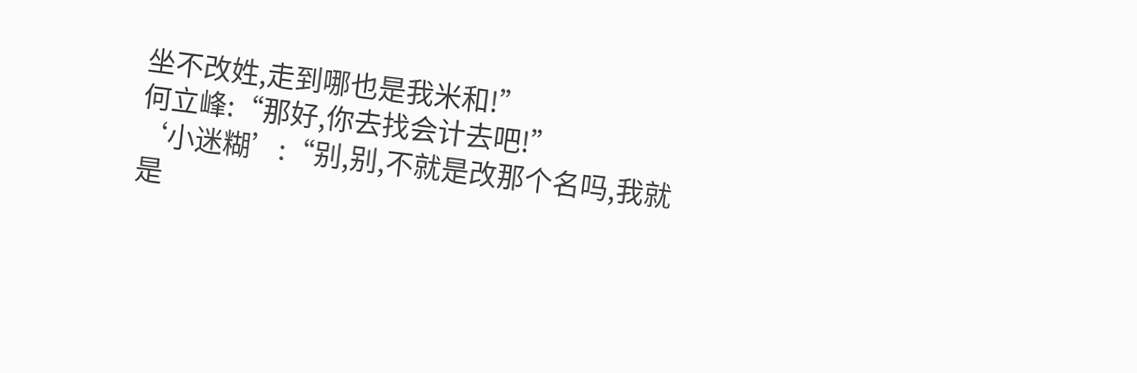坐不改姓,走到哪也是我米和!”
何立峰:“那好,你去找会计去吧!”
‘小迷糊’:“别,别,不就是改那个名吗,我就是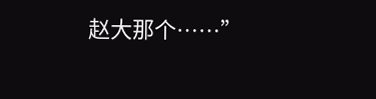赵大那个……”